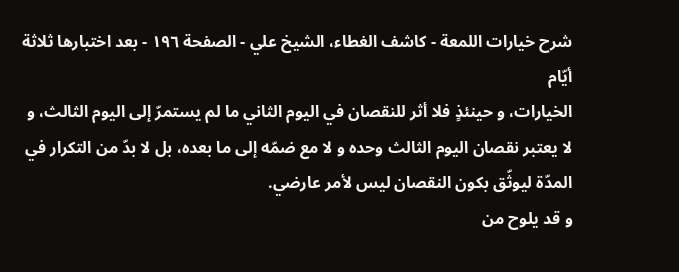شرح خيارات اللمعة - كاشف الغطاء، الشيخ علي - الصفحة ١٩٦ - بعد اختبارها ثلاثة أيّام
الخيارات، و حينئذٍ فلا أثر للنقصان في اليوم الثاني ما لم يستمرّ إلى اليوم الثالث، و لا يعتبر نقصان اليوم الثالث وحده و لا مع ضمّه إلى ما بعده، بل لا بدّ من التكرار في المدّة ليوثّق بكون النقصان ليس لأمر عارضي.
و قد يلوح من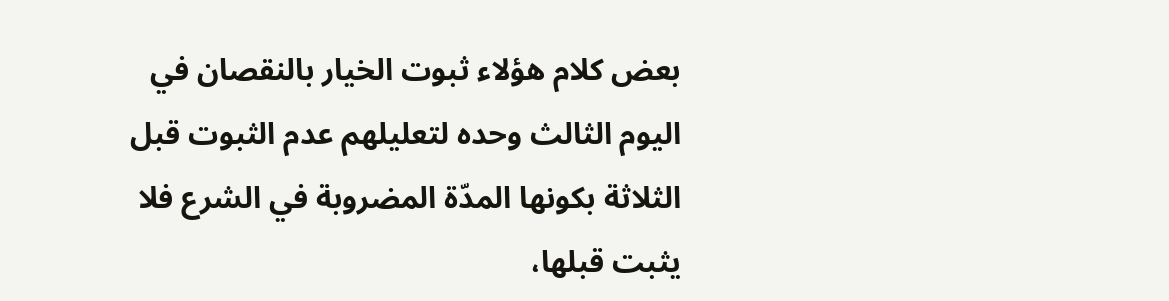بعض كلام هؤلاء ثبوت الخيار بالنقصان في اليوم الثالث وحده لتعليلهم عدم الثبوت قبل الثلاثة بكونها المدّة المضروبة في الشرع فلا يثبت قبلها،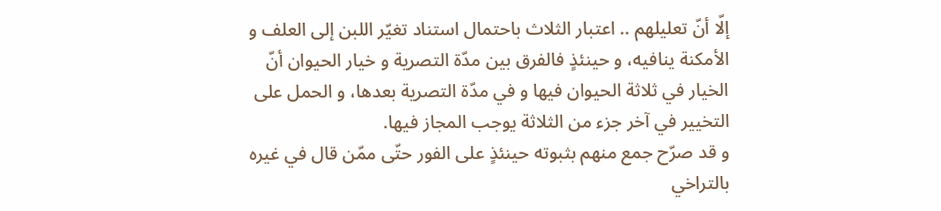إلّا أنّ تعليلهم .. اعتبار الثلاث باحتمال استناد تغيّر اللبن إلى العلف و الأمكنة ينافيه، و حينئذٍ فالفرق بين مدّة التصرية و خيار الحيوان أنّ الخيار في ثلاثة الحيوان فيها و في مدّة التصرية بعدها، و الحمل على التخيير في آخر جزء من الثلاثة يوجب المجاز فيها.
و قد صرّح جمع منهم بثبوته حينئذٍ على الفور حتّى ممّن قال في غيره بالتراخي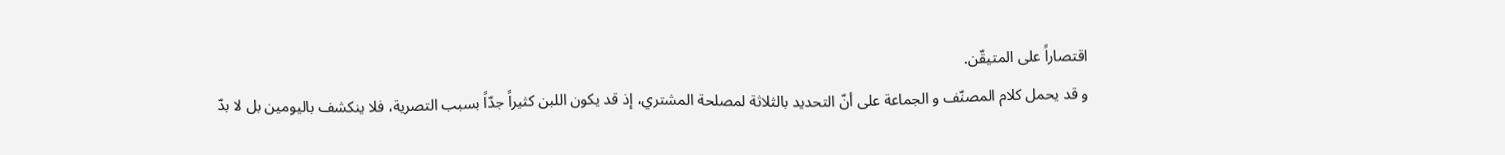اقتصاراً على المتيقّن.
و قد يحمل كلام المصنّف و الجماعة على أنّ التحديد بالثلاثة لمصلحة المشتري، إذ قد يكون اللبن كثيراً جدّاً بسبب التصرية، فلا ينكشف باليومين بل لا بدّ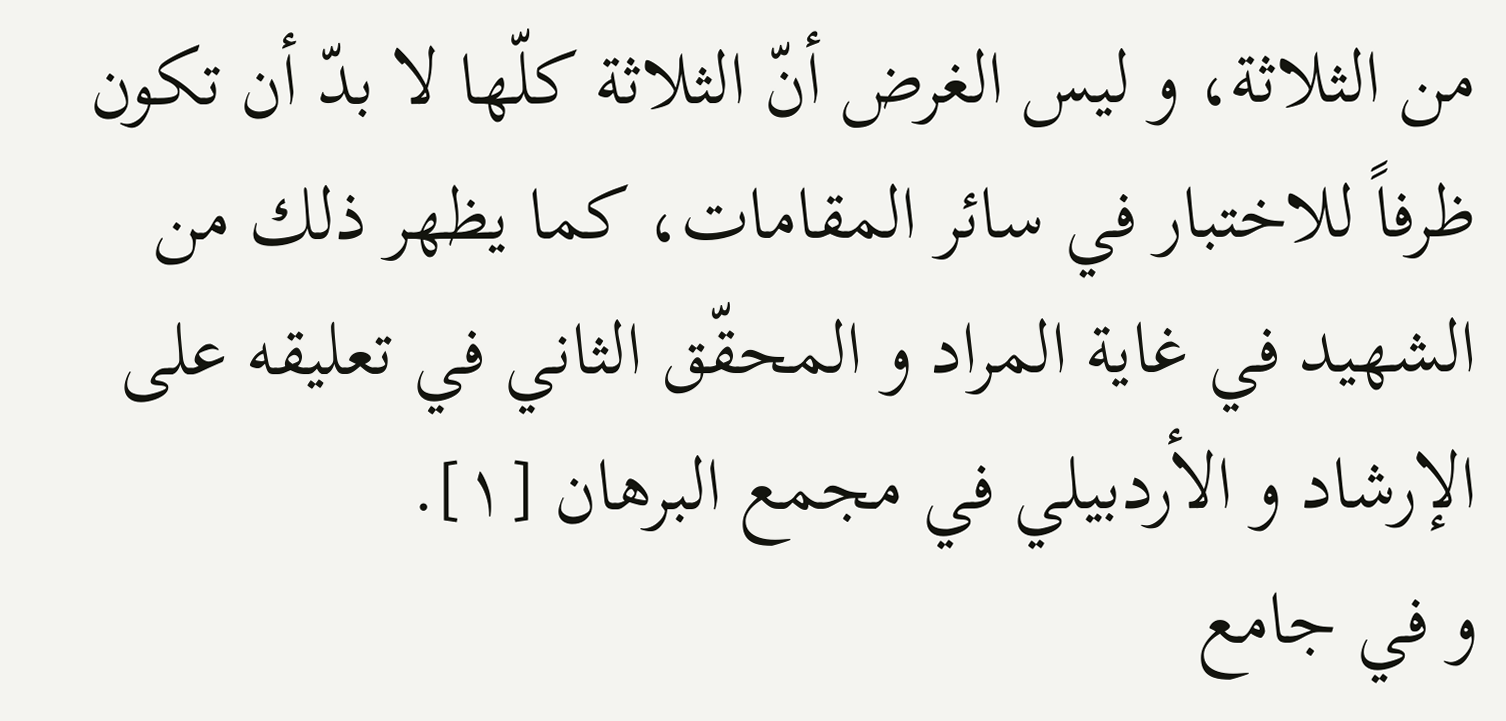من الثلاثة، و ليس الغرض أنّ الثلاثة كلّها لا بدّ أن تكون ظرفاً للاختبار في سائر المقامات، كما يظهر ذلك من الشهيد في غاية المراد و المحقّق الثاني في تعليقه على الإرشاد و الأردبيلي في مجمع البرهان [١].
و في جامع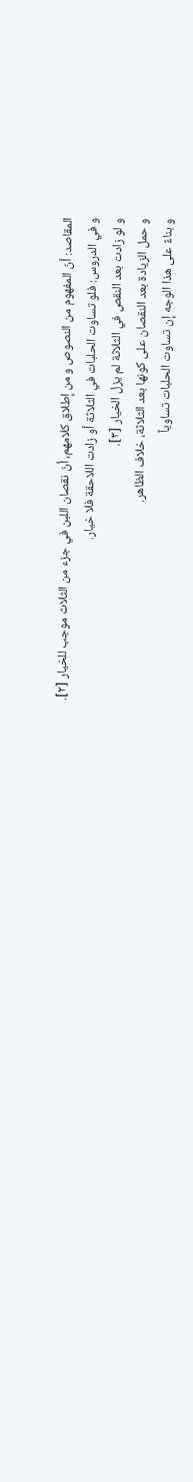المقاصد: أنّ المفهوم من النصوص و من إطلاق كلامهم، أنّ نقصان اللبن في جزء من الثلاث موجب للخيار [٢].
و في الدروس: فلو تساوت الحلبات في الثلاثة أو زادت اللاحقة فلا خيار.
و لو زادت بعد النقص في الثلاثة لم يزل الخيار [٣].
و حمل الزيادة بعد النقصان على كونها بعد الثلاثة، خلاف الظاهر.
و بناءً على هذا الوجه إن تساوت الحلبات تساوياً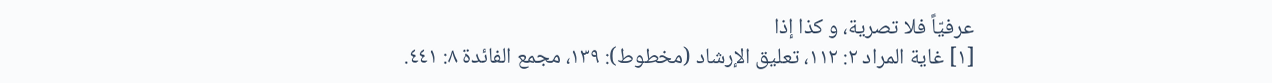عرفيّاً فلا تصرية، و كذا إذا
[١] غاية المراد ٢: ١١٢، تعليق الإرشاد (مخطوط): ١٣٩، مجمع الفائدة ٨: ٤٤١.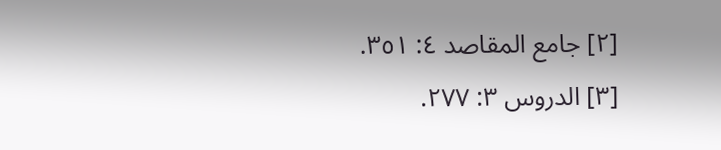[٢] جامع المقاصد ٤: ٣٥١.
[٣] الدروس ٣: ٢٧٧.